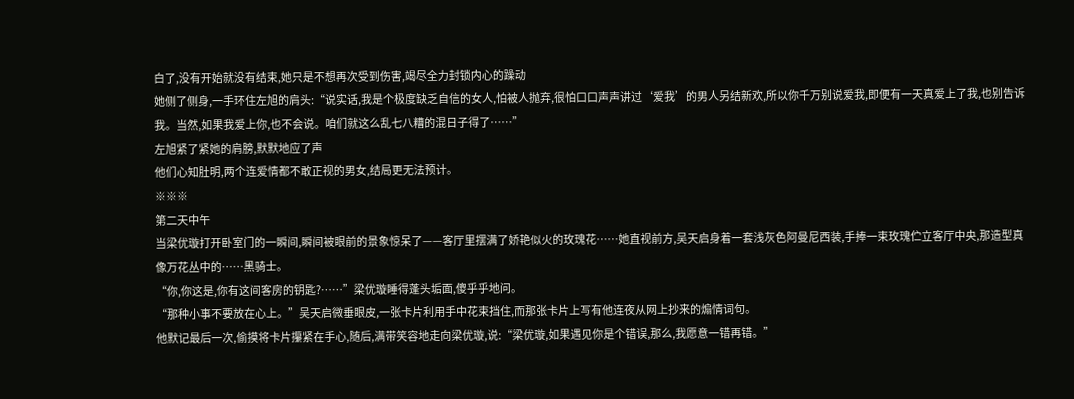白了,没有开始就没有结束,她只是不想再次受到伤害,竭尽全力封锁内心的躁动
她侧了侧身,一手环住左旭的肩头:“说实话,我是个极度缺乏自信的女人,怕被人抛弃,很怕口口声声讲过‘爱我’的男人另结新欢,所以你千万别说爱我,即便有一天真爱上了我,也别告诉我。当然,如果我爱上你,也不会说。咱们就这么乱七八糟的混日子得了……”
左旭紧了紧她的肩膀,默默地应了声
他们心知肚明,两个连爱情都不敢正视的男女,结局更无法预计。
※※※
第二天中午
当梁优璇打开卧室门的一瞬间,瞬间被眼前的景象惊呆了——客厅里摆满了娇艳似火的玫瑰花……她直视前方,吴天启身着一套浅灰色阿曼尼西装,手捧一束玫瑰伫立客厅中央,那造型真像万花丛中的……黑骑士。
“你,你这是,你有这间客房的钥匙?……”梁优璇睡得蓬头垢面,傻乎乎地问。
“那种小事不要放在心上。”吴天启微垂眼皮,一张卡片利用手中花束挡住,而那张卡片上写有他连夜从网上抄来的煽情词句。
他默记最后一次,偷摸将卡片攥紧在手心,随后,满带笑容地走向梁优璇,说:“梁优璇,如果遇见你是个错误,那么,我愿意一错再错。”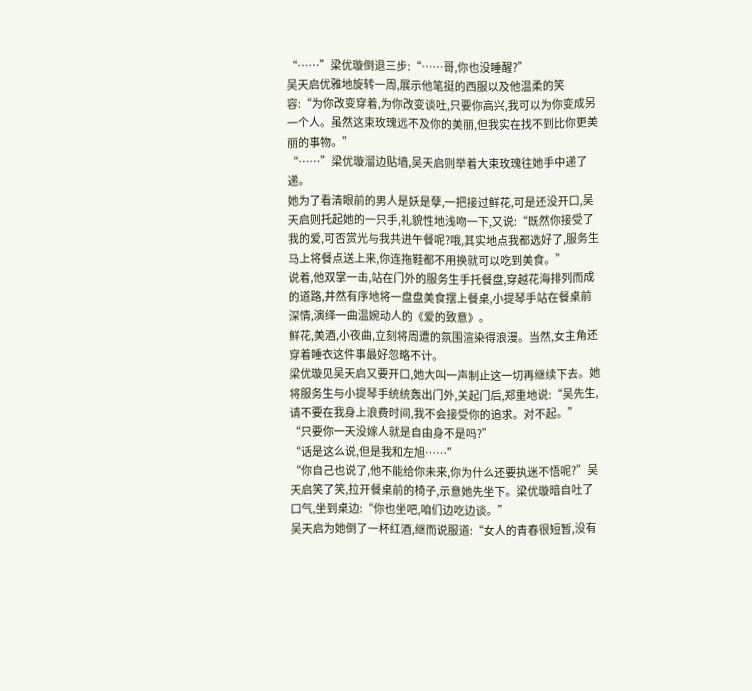“……”梁优璇倒退三步:“……哥,你也没睡醒?”
吴天启优雅地旋转一周,展示他笔挺的西服以及他温柔的笑容:“为你改变穿着,为你改变谈吐,只要你高兴,我可以为你变成另一个人。虽然这束玫瑰远不及你的美丽,但我实在找不到比你更美丽的事物。”
“……”梁优璇溜边贴墙,吴天启则举着大束玫瑰往她手中递了递。
她为了看清眼前的男人是妖是孽,一把接过鲜花,可是还没开口,吴天启则托起她的一只手,礼貌性地浅吻一下,又说:“既然你接受了我的爱,可否赏光与我共进午餐呢?哦,其实地点我都选好了,服务生马上将餐点送上来,你连拖鞋都不用换就可以吃到美食。”
说着,他双掌一击,站在门外的服务生手托餐盘,穿越花海排列而成的道路,井然有序地将一盘盘美食摆上餐桌,小提琴手站在餐桌前深情,演绎一曲温婉动人的《爱的致意》。
鲜花,美酒,小夜曲,立刻将周遭的氛围渲染得浪漫。当然,女主角还穿着睡衣这件事最好忽略不计。
梁优璇见吴天启又要开口,她大叫一声制止这一切再继续下去。她将服务生与小提琴手统统轰出门外,关起门后,郑重地说:“吴先生,请不要在我身上浪费时间,我不会接受你的追求。对不起。”
“只要你一天没嫁人就是自由身不是吗?”
“话是这么说,但是我和左旭……”
“你自己也说了,他不能给你未来,你为什么还要执迷不悟呢?”吴天启笑了笑,拉开餐桌前的椅子,示意她先坐下。梁优璇暗自吐了口气,坐到桌边:“你也坐吧,咱们边吃边谈。”
吴天启为她倒了一杯红酒,继而说服道:“女人的青春很短暂,没有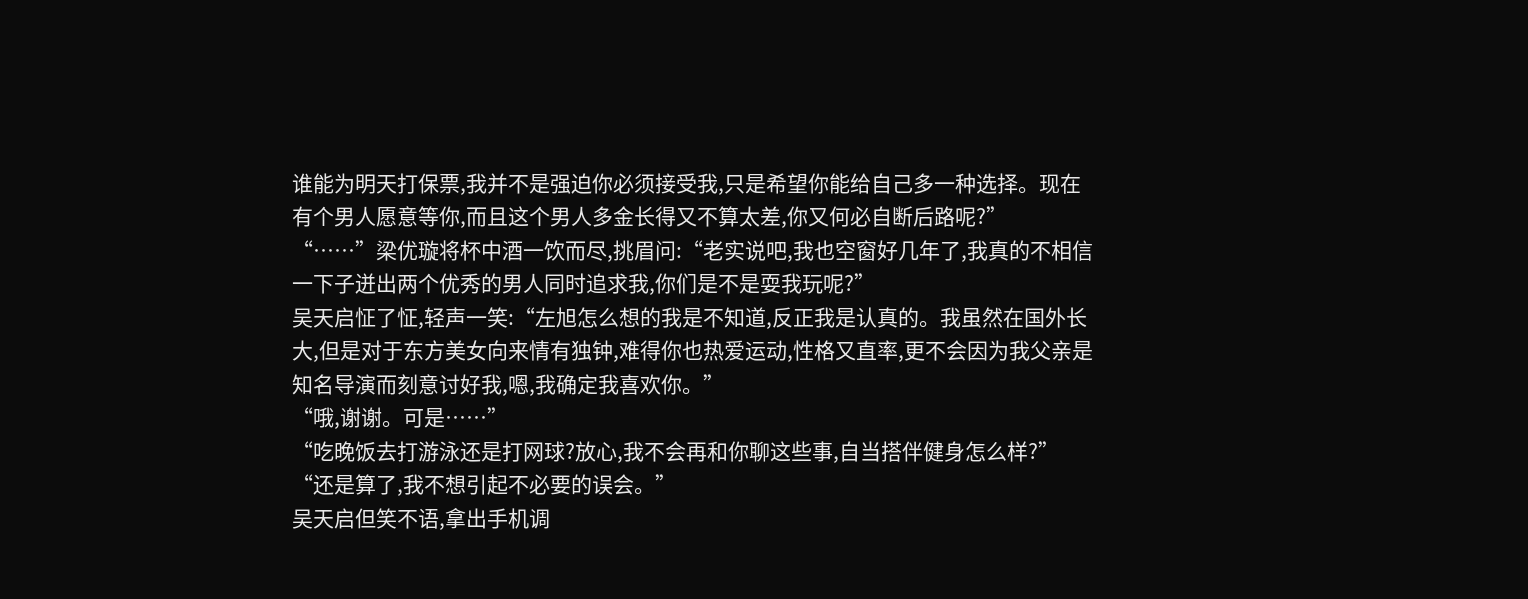谁能为明天打保票,我并不是强迫你必须接受我,只是希望你能给自己多一种选择。现在有个男人愿意等你,而且这个男人多金长得又不算太差,你又何必自断后路呢?”
“……”梁优璇将杯中酒一饮而尽,挑眉问:“老实说吧,我也空窗好几年了,我真的不相信一下子迸出两个优秀的男人同时追求我,你们是不是耍我玩呢?”
吴天启怔了怔,轻声一笑:“左旭怎么想的我是不知道,反正我是认真的。我虽然在国外长大,但是对于东方美女向来情有独钟,难得你也热爱运动,性格又直率,更不会因为我父亲是知名导演而刻意讨好我,嗯,我确定我喜欢你。”
“哦,谢谢。可是……”
“吃晚饭去打游泳还是打网球?放心,我不会再和你聊这些事,自当搭伴健身怎么样?”
“还是算了,我不想引起不必要的误会。”
吴天启但笑不语,拿出手机调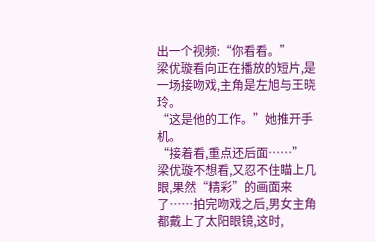出一个视频:“你看看。”
梁优璇看向正在播放的短片,是一场接吻戏,主角是左旭与王晓玲。
“这是他的工作。”她推开手机。
“接着看,重点还后面……”
梁优璇不想看,又忍不住瞄上几眼,果然“精彩”的画面来了……拍完吻戏之后,男女主角都戴上了太阳眼镜,这时,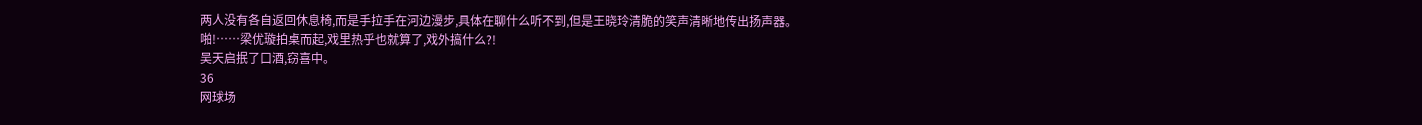两人没有各自返回休息椅,而是手拉手在河边漫步,具体在聊什么听不到,但是王晓玲清脆的笑声清晰地传出扬声器。
啪!……梁优璇拍桌而起,戏里热乎也就算了,戏外搞什么?!
吴天启抿了口酒,窃喜中。
36
网球场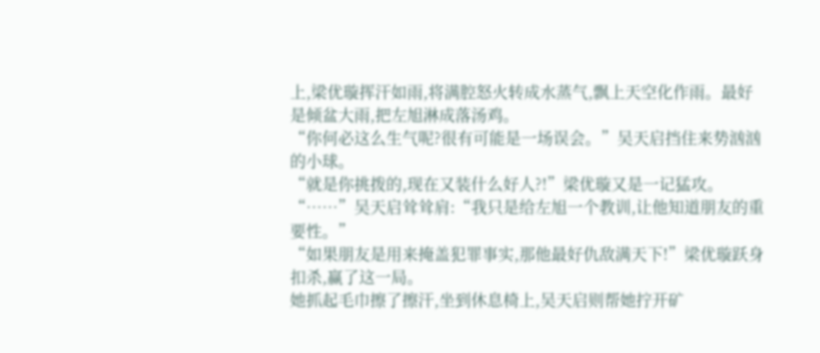上,梁优璇挥汗如雨,将满腔怒火转成水蒸气,飘上天空化作雨。最好是倾盆大雨,把左旭淋成落汤鸡。
“你何必这么生气呢?很有可能是一场误会。”吴天启挡住来势汹汹的小球。
“就是你挑拨的,现在又装什么好人?!”梁优璇又是一记猛攻。
“……”吴天启耸耸肩:“我只是给左旭一个教训,让他知道朋友的重要性。”
“如果朋友是用来掩盖犯罪事实,那他最好仇敌满天下!”梁优璇跃身扣杀,赢了这一局。
她抓起毛巾擦了擦汗,坐到休息椅上,吴天启则帮她拧开矿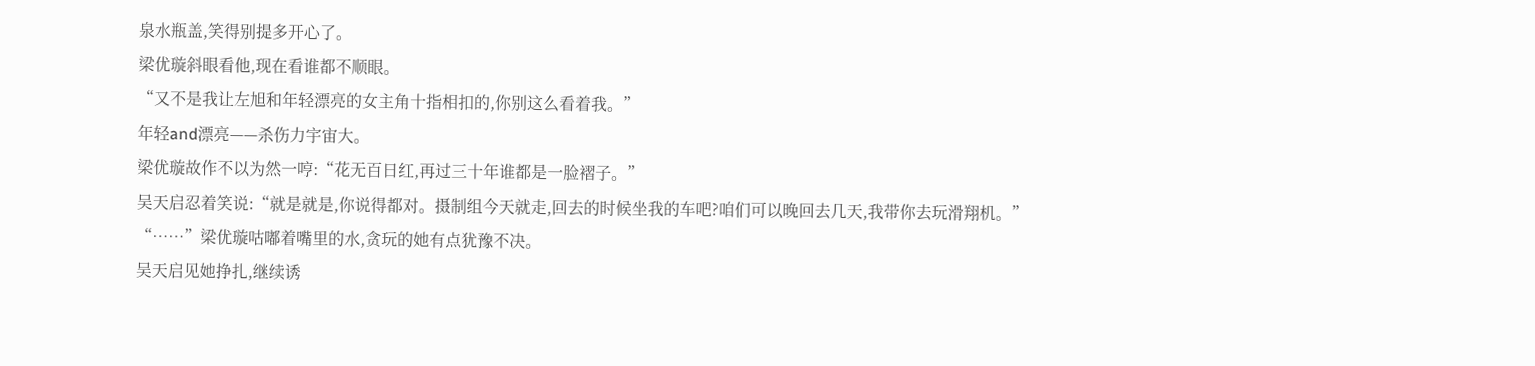泉水瓶盖,笑得别提多开心了。
梁优璇斜眼看他,现在看谁都不顺眼。
“又不是我让左旭和年轻漂亮的女主角十指相扣的,你别这么看着我。”
年轻and漂亮——杀伤力宇宙大。
梁优璇故作不以为然一哼:“花无百日红,再过三十年谁都是一脸褶子。”
吴天启忍着笑说:“就是就是,你说得都对。摄制组今天就走,回去的时候坐我的车吧?咱们可以晚回去几天,我带你去玩滑翔机。”
“……”梁优璇咕嘟着嘴里的水,贪玩的她有点犹豫不决。
吴天启见她挣扎,继续诱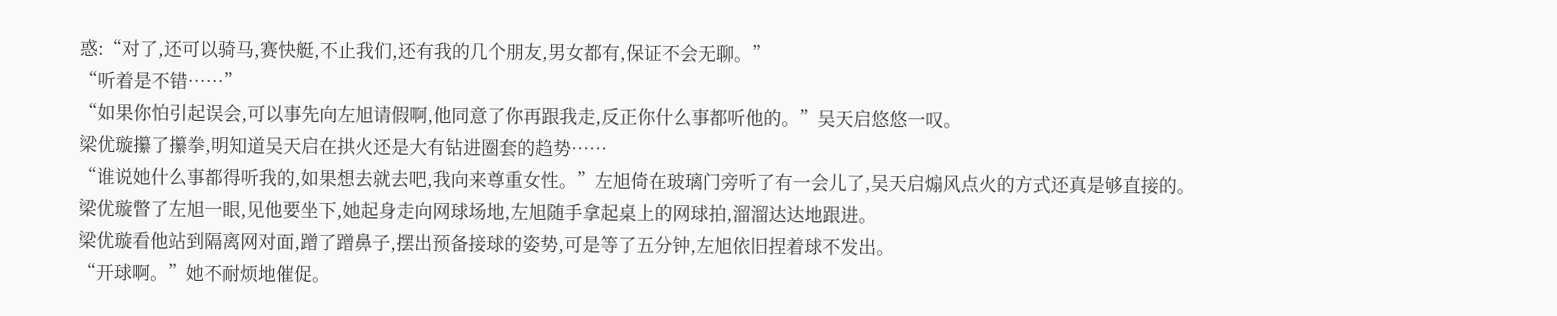惑:“对了,还可以骑马,赛快艇,不止我们,还有我的几个朋友,男女都有,保证不会无聊。”
“听着是不错……”
“如果你怕引起误会,可以事先向左旭请假啊,他同意了你再跟我走,反正你什么事都听他的。”吴天启悠悠一叹。
梁优璇攥了攥拳,明知道吴天启在拱火还是大有钻进圈套的趋势……
“谁说她什么事都得听我的,如果想去就去吧,我向来尊重女性。”左旭倚在玻璃门旁听了有一会儿了,吴天启煽风点火的方式还真是够直接的。
梁优璇瞥了左旭一眼,见他要坐下,她起身走向网球场地,左旭随手拿起桌上的网球拍,溜溜达达地跟进。
梁优璇看他站到隔离网对面,蹭了蹭鼻子,摆出预备接球的姿势,可是等了五分钟,左旭依旧捏着球不发出。
“开球啊。”她不耐烦地催促。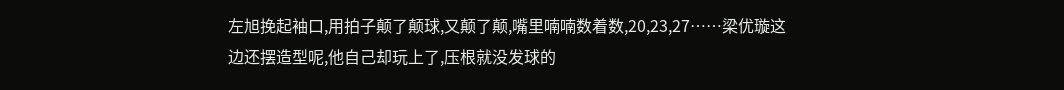左旭挽起袖口,用拍子颠了颠球,又颠了颠,嘴里喃喃数着数,20,23,27……梁优璇这边还摆造型呢,他自己却玩上了,压根就没发球的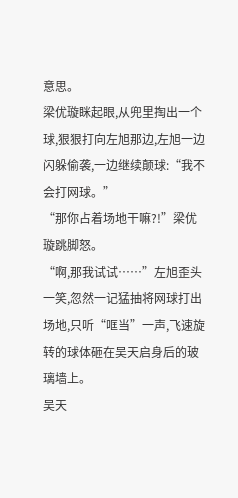意思。
梁优璇眯起眼,从兜里掏出一个球,狠狠打向左旭那边,左旭一边闪躲偷袭,一边继续颠球:“我不会打网球。”
“那你占着场地干嘛?!”梁优璇跳脚怒。
“啊,那我试试……”左旭歪头一笑,忽然一记猛抽将网球打出场地,只听“哐当”一声,飞速旋转的球体砸在吴天启身后的玻璃墙上。
吴天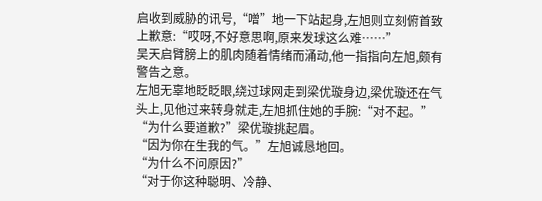启收到威胁的讯号,“噌”地一下站起身,左旭则立刻俯首致上歉意:“哎呀,不好意思啊,原来发球这么难……”
吴天启臂膀上的肌肉随着情绪而涌动,他一指指向左旭,颇有警告之意。
左旭无辜地眨眨眼,绕过球网走到梁优璇身边,梁优璇还在气头上,见他过来转身就走,左旭抓住她的手腕:“对不起。”
“为什么要道歉?”梁优璇挑起眉。
“因为你在生我的气。”左旭诚恳地回。
“为什么不问原因?”
“对于你这种聪明、冷静、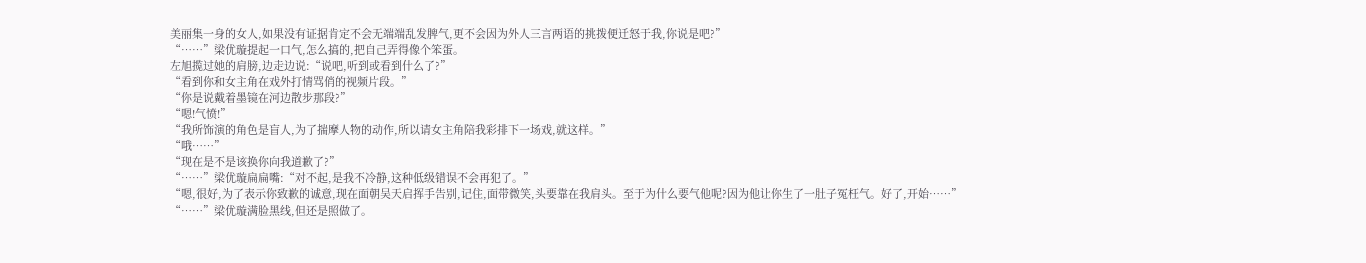美丽集一身的女人,如果没有证据肯定不会无端端乱发脾气,更不会因为外人三言两语的挑拨便迁怒于我,你说是吧?”
“……”梁优璇提起一口气,怎么搞的,把自己弄得像个笨蛋。
左旭揽过她的肩膀,边走边说:“说吧,听到或看到什么了?”
“看到你和女主角在戏外打情骂俏的视频片段。”
“你是说戴着墨镜在河边散步那段?”
“嗯!气愤!”
“我所饰演的角色是盲人,为了揣摩人物的动作,所以请女主角陪我彩排下一场戏,就这样。”
“哦……”
“现在是不是该换你向我道歉了?”
“……”梁优璇扁扁嘴:“对不起,是我不冷静,这种低级错误不会再犯了。”
“嗯,很好,为了表示你致歉的诚意,现在面朝吴天启挥手告别,记住,面带微笑,头要靠在我肩头。至于为什么要气他呢?因为他让你生了一肚子冤枉气。好了,开始……”
“……”梁优璇满脸黑线,但还是照做了。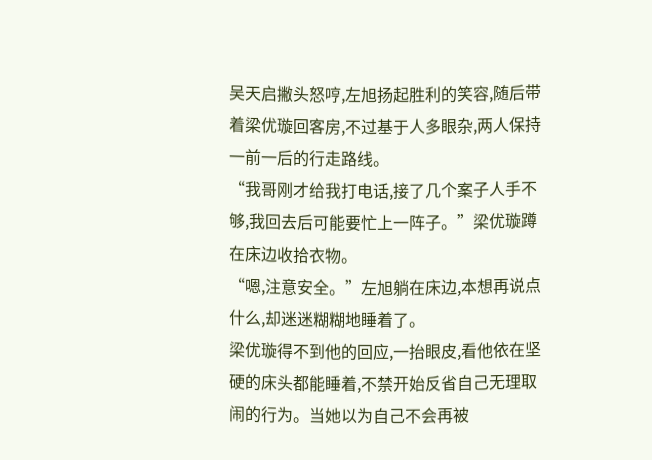吴天启撇头怒哼,左旭扬起胜利的笑容,随后带着梁优璇回客房,不过基于人多眼杂,两人保持一前一后的行走路线。
“我哥刚才给我打电话,接了几个案子人手不够,我回去后可能要忙上一阵子。”梁优璇蹲在床边收拾衣物。
“嗯,注意安全。”左旭躺在床边,本想再说点什么,却迷迷糊糊地睡着了。
梁优璇得不到他的回应,一抬眼皮,看他依在坚硬的床头都能睡着,不禁开始反省自己无理取闹的行为。当她以为自己不会再被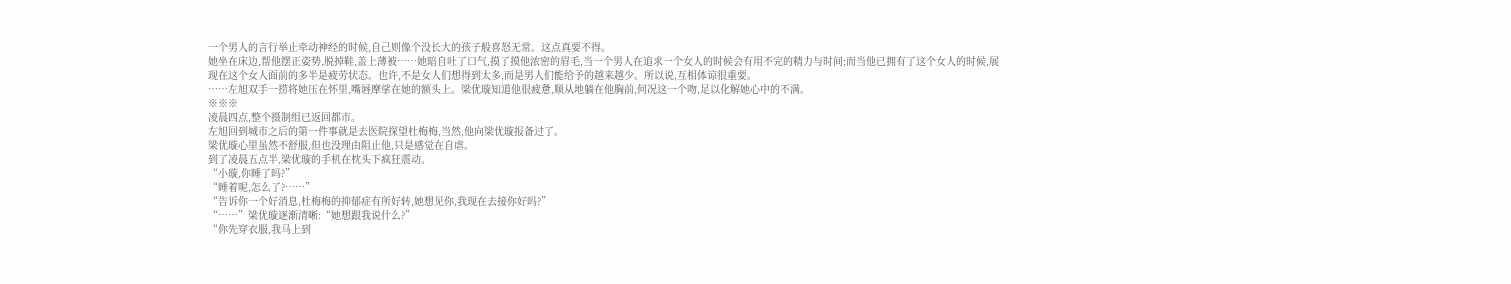一个男人的言行举止牵动神经的时候,自己则像个没长大的孩子般喜怒无常。这点真要不得。
她坐在床边,帮他摆正姿势,脱掉鞋,盖上薄被……她暗自吐了口气,摸了摸他浓密的眉毛,当一个男人在追求一个女人的时候会有用不完的精力与时间;而当他已拥有了这个女人的时候,展现在这个女人面前的多半是疲劳状态。也许,不是女人们想得到太多,而是男人们能给予的越来越少。所以说,互相体谅很重要。
……左旭双手一捞将她压在怀里,嘴唇摩挲在她的额头上。梁优璇知道他很疲惫,顺从地躺在他胸前,何况这一个吻,足以化解她心中的不满。
※※※
凌晨四点,整个摄制组已返回都市。
左旭回到城市之后的第一件事就是去医院探望杜梅梅,当然,他向梁优璇报备过了。
梁优璇心里虽然不舒服,但也没理由阻止他,只是感觉在自虐。
到了凌晨五点半,梁优璇的手机在枕头下疯狂震动。
“小璇,你睡了吗?”
“睡着呢,怎么了?……”
“告诉你一个好消息,杜梅梅的抑郁症有所好转,她想见你,我现在去接你好吗?”
“……”梁优璇逐渐清晰:“她想跟我说什么?”
“你先穿衣服,我马上到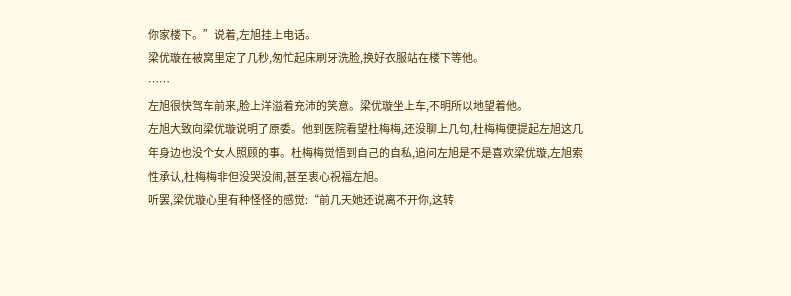你家楼下。”说着,左旭挂上电话。
梁优璇在被窝里定了几秒,匆忙起床刷牙洗脸,换好衣服站在楼下等他。
……
左旭很快驾车前来,脸上洋溢着充沛的笑意。梁优璇坐上车,不明所以地望着他。
左旭大致向梁优璇说明了原委。他到医院看望杜梅梅,还没聊上几句,杜梅梅便提起左旭这几年身边也没个女人照顾的事。杜梅梅觉悟到自己的自私,追问左旭是不是喜欢梁优璇,左旭索性承认,杜梅梅非但没哭没闹,甚至衷心祝福左旭。
听罢,梁优璇心里有种怪怪的感觉:“前几天她还说离不开你,这转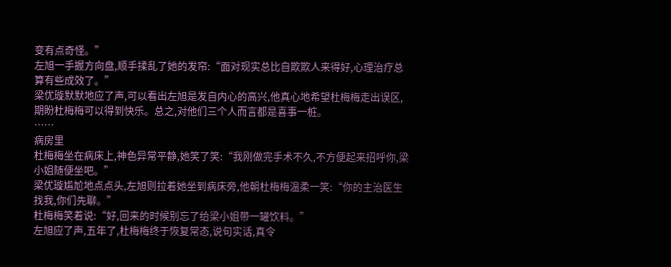变有点奇怪。”
左旭一手握方向盘,顺手揉乱了她的发帘:“面对现实总比自欺欺人来得好,心理治疗总算有些成效了。”
梁优璇默默地应了声,可以看出左旭是发自内心的高兴,他真心地希望杜梅梅走出误区,期盼杜梅梅可以得到快乐。总之,对他们三个人而言都是喜事一桩。
……
病房里
杜梅梅坐在病床上,神色异常平静,她笑了笑:“我刚做完手术不久,不方便起来招呼你,梁小姐随便坐吧。”
梁优璇尴尬地点点头,左旭则拉着她坐到病床旁,他朝杜梅梅温柔一笑:“你的主治医生找我,你们先聊。”
杜梅梅笑着说:“好,回来的时候别忘了给梁小姐带一罐饮料。”
左旭应了声,五年了,杜梅梅终于恢复常态,说句实话,真令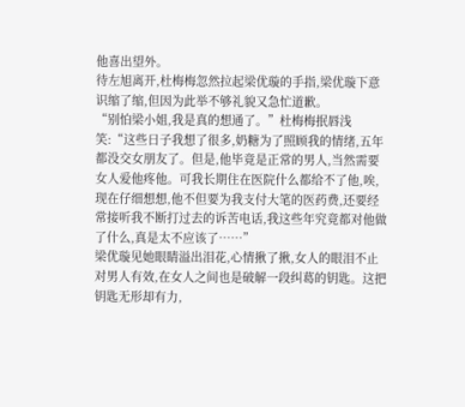他喜出望外。
待左旭离开,杜梅梅忽然拉起梁优璇的手指,梁优璇下意识缩了缩,但因为此举不够礼貌又急忙道歉。
“别怕梁小姐,我是真的想通了。”杜梅梅抿唇浅笑:“这些日子我想了很多,奶糖为了照顾我的情绪,五年都没交女朋友了。但是,他毕竟是正常的男人,当然需要女人爱他疼他。可我长期住在医院什么都给不了他,唉,现在仔细想想,他不但要为我支付大笔的医药费,还要经常接听我不断打过去的诉苦电话,我这些年究竟都对他做了什么,真是太不应该了……”
梁优璇见她眼睛溢出泪花,心情揪了揪,女人的眼泪不止对男人有效,在女人之间也是破解一段纠葛的钥匙。这把钥匙无形却有力,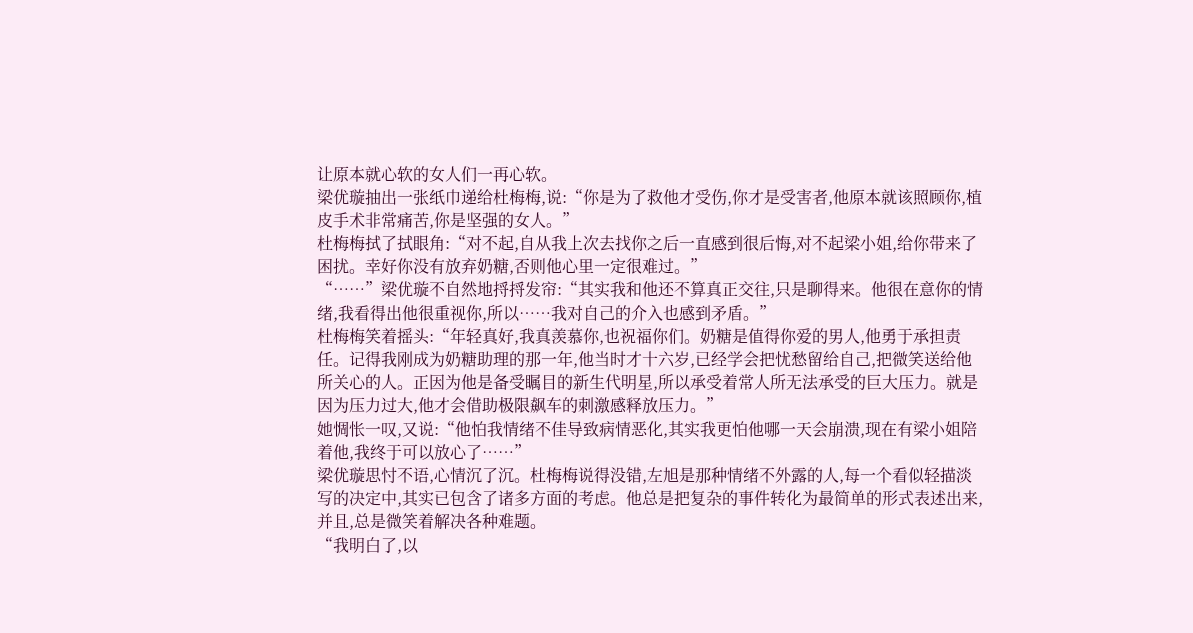让原本就心软的女人们一再心软。
梁优璇抽出一张纸巾递给杜梅梅,说:“你是为了救他才受伤,你才是受害者,他原本就该照顾你,植皮手术非常痛苦,你是坚强的女人。”
杜梅梅拭了拭眼角:“对不起,自从我上次去找你之后一直感到很后悔,对不起梁小姐,给你带来了困扰。幸好你没有放弃奶糖,否则他心里一定很难过。”
“……”梁优璇不自然地捋捋发帘:“其实我和他还不算真正交往,只是聊得来。他很在意你的情绪,我看得出他很重视你,所以……我对自己的介入也感到矛盾。”
杜梅梅笑着摇头:“年轻真好,我真羡慕你,也祝福你们。奶糖是值得你爱的男人,他勇于承担责任。记得我刚成为奶糖助理的那一年,他当时才十六岁,已经学会把忧愁留给自己,把微笑送给他所关心的人。正因为他是备受瞩目的新生代明星,所以承受着常人所无法承受的巨大压力。就是因为压力过大,他才会借助极限飙车的刺激感释放压力。”
她惆怅一叹,又说:“他怕我情绪不佳导致病情恶化,其实我更怕他哪一天会崩溃,现在有梁小姐陪着他,我终于可以放心了……”
梁优璇思忖不语,心情沉了沉。杜梅梅说得没错,左旭是那种情绪不外露的人,每一个看似轻描淡写的决定中,其实已包含了诸多方面的考虑。他总是把复杂的事件转化为最简单的形式表述出来,并且,总是微笑着解决各种难题。
“我明白了,以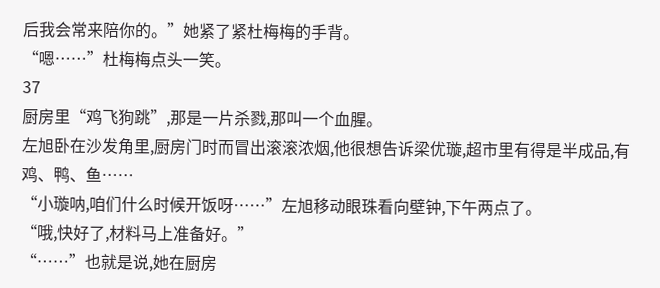后我会常来陪你的。”她紧了紧杜梅梅的手背。
“嗯……”杜梅梅点头一笑。
37
厨房里“鸡飞狗跳”,那是一片杀戮,那叫一个血腥。
左旭卧在沙发角里,厨房门时而冒出滚滚浓烟,他很想告诉梁优璇,超市里有得是半成品,有鸡、鸭、鱼……
“小璇呐,咱们什么时候开饭呀……”左旭移动眼珠看向壁钟,下午两点了。
“哦,快好了,材料马上准备好。”
“……”也就是说,她在厨房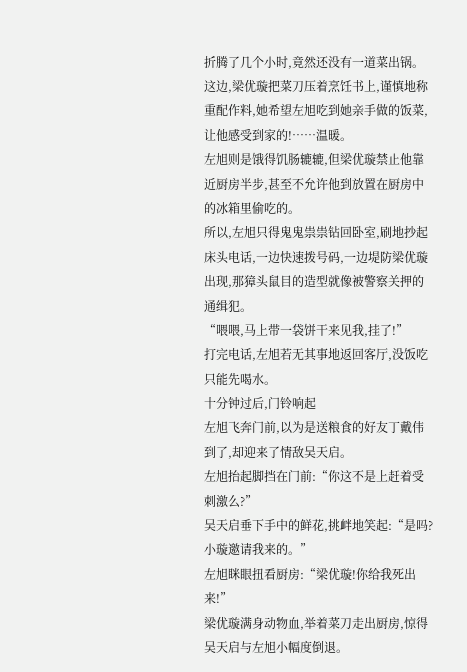折腾了几个小时,竟然还没有一道菜出锅。
这边,梁优璇把菜刀压着烹饪书上,谨慎地称重配作料,她希望左旭吃到她亲手做的饭菜,让他感受到家的!……温暖。
左旭则是饿得饥肠辘辘,但梁优璇禁止他靠近厨房半步,甚至不允许他到放置在厨房中的冰箱里偷吃的。
所以,左旭只得鬼鬼祟祟钻回卧室,刷地抄起床头电话,一边快速拨号码,一边堤防梁优璇出现,那獐头鼠目的造型就像被警察关押的通缉犯。
“喂喂,马上带一袋饼干来见我,挂了!”
打完电话,左旭若无其事地返回客厅,没饭吃只能先喝水。
十分钟过后,门铃响起
左旭飞奔门前,以为是送粮食的好友丁戴伟到了,却迎来了情敌吴天启。
左旭抬起脚挡在门前:“你这不是上赶着受刺激么?”
吴天启垂下手中的鲜花,挑衅地笑起:“是吗?小璇邀请我来的。”
左旭眯眼扭看厨房:“梁优璇!你给我死出来!”
梁优璇满身动物血,举着菜刀走出厨房,惊得吴天启与左旭小幅度倒退。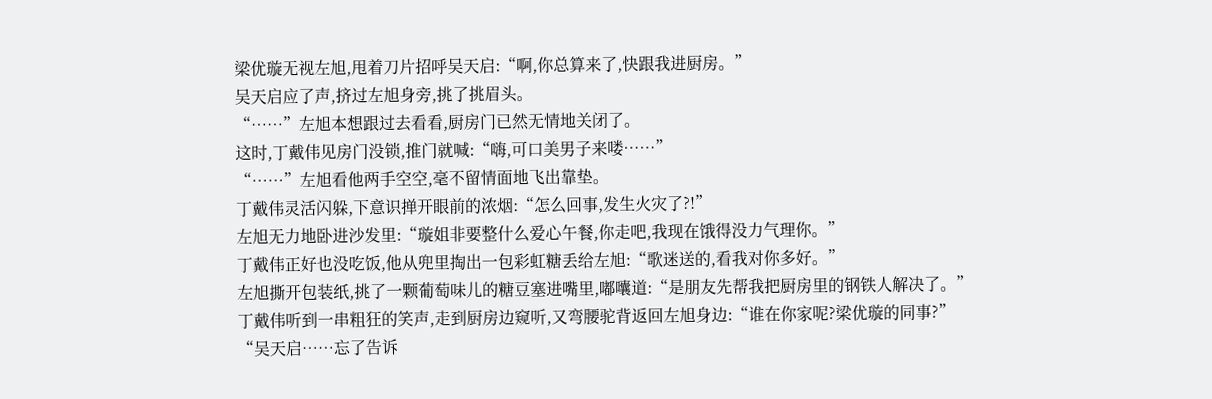梁优璇无视左旭,甩着刀片招呼吴天启:“啊,你总算来了,快跟我进厨房。”
吴天启应了声,挤过左旭身旁,挑了挑眉头。
“……”左旭本想跟过去看看,厨房门已然无情地关闭了。
这时,丁戴伟见房门没锁,推门就喊:“嗨,可口美男子来喽……”
“……”左旭看他两手空空,毫不留情面地飞出靠垫。
丁戴伟灵活闪躲,下意识掸开眼前的浓烟:“怎么回事,发生火灾了?!”
左旭无力地卧进沙发里:“璇姐非要整什么爱心午餐,你走吧,我现在饿得没力气理你。”
丁戴伟正好也没吃饭,他从兜里掏出一包彩虹糖丢给左旭:“歌迷送的,看我对你多好。”
左旭撕开包装纸,挑了一颗葡萄味儿的糖豆塞进嘴里,嘟囔道:“是朋友先帮我把厨房里的钢铁人解决了。”
丁戴伟听到一串粗狂的笑声,走到厨房边窥听,又弯腰驼背返回左旭身边:“谁在你家呢?梁优璇的同事?”
“吴天启……忘了告诉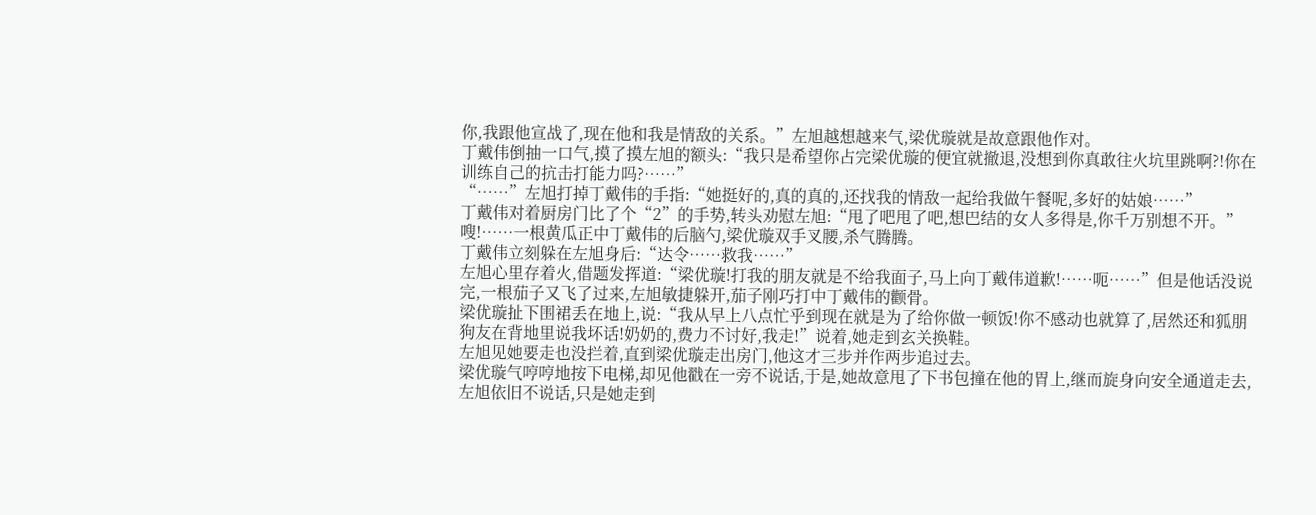你,我跟他宣战了,现在他和我是情敌的关系。”左旭越想越来气,梁优璇就是故意跟他作对。
丁戴伟倒抽一口气,摸了摸左旭的额头:“我只是希望你占完梁优璇的便宜就撤退,没想到你真敢往火坑里跳啊?!你在训练自己的抗击打能力吗?……”
“……”左旭打掉丁戴伟的手指:“她挺好的,真的真的,还找我的情敌一起给我做午餐呢,多好的姑娘……”
丁戴伟对着厨房门比了个“2”的手势,转头劝慰左旭:“甩了吧甩了吧,想巴结的女人多得是,你千万别想不开。”
嗖!……一根黄瓜正中丁戴伟的后脑勺,梁优璇双手叉腰,杀气腾腾。
丁戴伟立刻躲在左旭身后:“达令……救我……”
左旭心里存着火,借题发挥道:“梁优璇!打我的朋友就是不给我面子,马上向丁戴伟道歉!……呃……”但是他话没说完,一根茄子又飞了过来,左旭敏捷躲开,茄子刚巧打中丁戴伟的颧骨。
梁优璇扯下围裙丢在地上,说:“我从早上八点忙乎到现在就是为了给你做一顿饭!你不感动也就算了,居然还和狐朋狗友在背地里说我坏话!奶奶的,费力不讨好,我走!”说着,她走到玄关换鞋。
左旭见她要走也没拦着,直到梁优璇走出房门,他这才三步并作两步追过去。
梁优璇气哼哼地按下电梯,却见他戳在一旁不说话,于是,她故意甩了下书包撞在他的胃上,继而旋身向安全通道走去,左旭依旧不说话,只是她走到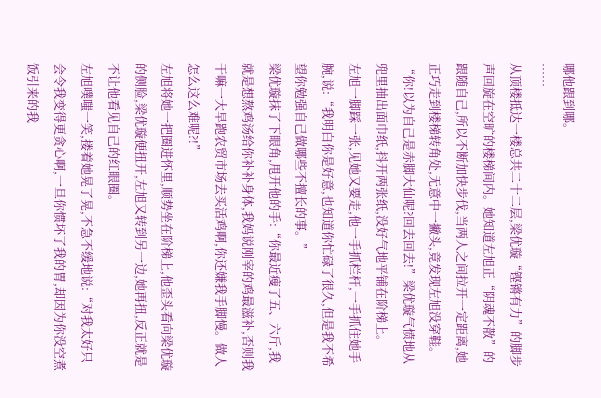哪他跟到哪。
……
从顶楼抵达一楼总共二十二层,梁优璇“铿锵有力”的脚步声回旋在空旷的楼梯间内。她知道左旭正“阴魂不散”的跟随自己,所以不断加快步伐,当两人之间拉开一定距离,她正巧走到楼梯转角处,无意中一撇头,竟发现左旭没穿鞋。
“你!以为自己是赤脚大仙呢?回去回去!”梁优璇气愤地从兜里抽出面巾纸,抖开两张纸,没好气地平铺在阶梯上。
左旭一脚踩一张,见她又要走,他一手抓栏杆,一手抓住她手腕,说:“我明白你是好意,也知道你忙碌了很久,但是我不希望你勉强自己做哪些不擅长的事。”
梁优璇抹了下眼角,甩开他的手:“你最近瘦了五、六斤,我就是想熬鸡汤给你补补身体,我妈说刚宰的鸡最滋补,否则我干嘛一大早跑农贸市场去买活鸡啊,你还嫌我手脚慢。做人怎么这么难呢?!”
左旭将她一把圈进怀里,顺势坐在阶梯上,他歪头看向梁优璇的侧脸,梁优璇便扭开,左旭又转到另一边,她再扭,反正就是不让他看见自己的红眼圈。
左旭噗嗤一笑,搂着她晃了晃,不急不缓地说:“对我太好只会令我变得更贪心啊,一旦你惯坏了我的胃,却因为你没空煮饭引来的我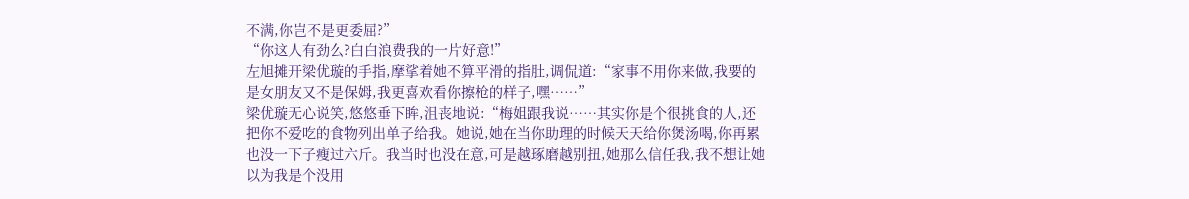不满,你岂不是更委屈?”
“你这人有劲么?白白浪费我的一片好意!”
左旭摊开梁优璇的手指,摩挲着她不算平滑的指肚,调侃道:“家事不用你来做,我要的是女朋友又不是保姆,我更喜欢看你擦枪的样子,嘿……”
梁优璇无心说笑,悠悠垂下眸,沮丧地说:“梅姐跟我说……其实你是个很挑食的人,还把你不爱吃的食物列出单子给我。她说,她在当你助理的时候天天给你煲汤喝,你再累也没一下子瘦过六斤。我当时也没在意,可是越琢磨越别扭,她那么信任我,我不想让她以为我是个没用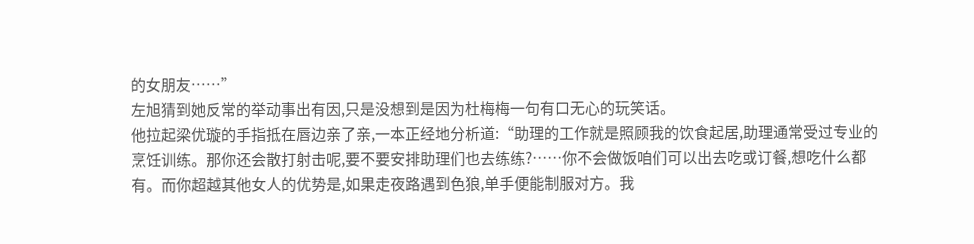的女朋友……”
左旭猜到她反常的举动事出有因,只是没想到是因为杜梅梅一句有口无心的玩笑话。
他拉起梁优璇的手指抵在唇边亲了亲,一本正经地分析道:“助理的工作就是照顾我的饮食起居,助理通常受过专业的烹饪训练。那你还会散打射击呢,要不要安排助理们也去练练?……你不会做饭咱们可以出去吃或订餐,想吃什么都有。而你超越其他女人的优势是,如果走夜路遇到色狼,单手便能制服对方。我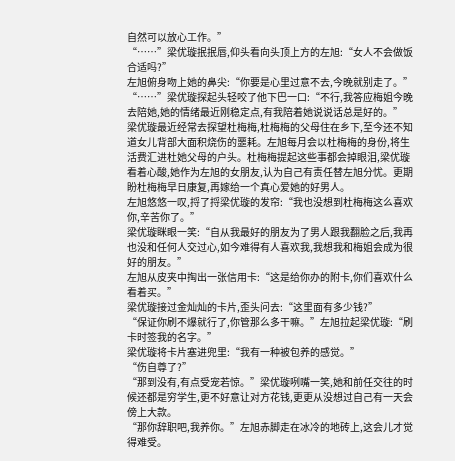自然可以放心工作。”
“……”梁优璇抿抿唇,仰头看向头顶上方的左旭:“女人不会做饭合适吗?”
左旭俯身吻上她的鼻尖:“你要是心里过意不去,今晚就别走了。”
“……”梁优璇探起头轻咬了他下巴一口:“不行,我答应梅姐今晚去陪她,她的情绪最近刚稳定点,有我陪着她说说话总是好的。”
梁优璇最近经常去探望杜梅梅,杜梅梅的父母住在乡下,至今还不知道女儿背部大面积烧伤的噩耗。左旭每月会以杜梅梅的身份,将生活费汇进杜她父母的户头。杜梅梅提起这些事都会掉眼泪,梁优璇看着心酸,她作为左旭的女朋友,认为自己有责任替左旭分忧。更期盼杜梅梅早日康复,再嫁给一个真心爱她的好男人。
左旭悠悠一叹,捋了捋梁优璇的发帘:“我也没想到杜梅梅这么喜欢你,辛苦你了。”
梁优璇眯眼一笑:“自从我最好的朋友为了男人跟我翻脸之后,我再也没和任何人交过心,如今难得有人喜欢我,我想我和梅姐会成为很好的朋友。”
左旭从皮夹中掏出一张信用卡:“这是给你办的附卡,你们喜欢什么看着买。”
梁优璇接过金灿灿的卡片,歪头问去:“这里面有多少钱?”
“保证你刷不爆就行了,你管那么多干嘛。”左旭拉起梁优璇:“刷卡时签我的名字。”
梁优璇将卡片塞进兜里:“我有一种被包养的感觉。”
“伤自尊了?”
“那到没有,有点受宠若惊。”梁优璇咧嘴一笑,她和前任交往的时候还都是穷学生,更不好意让对方花钱,更更从没想过自己有一天会傍上大款。
“那你辞职吧,我养你。”左旭赤脚走在冰冷的地砖上,这会儿才觉得难受。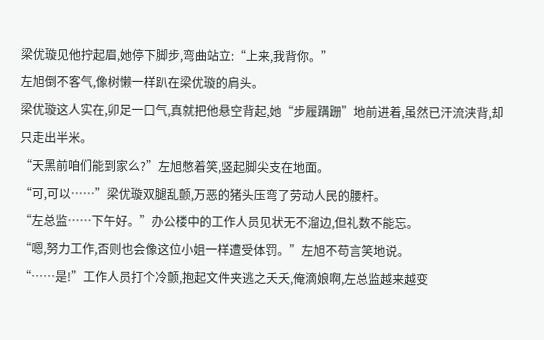梁优璇见他拧起眉,她停下脚步,弯曲站立:“上来,我背你。”
左旭倒不客气,像树懒一样趴在梁优璇的肩头。
梁优璇这人实在,卯足一口气,真就把他悬空背起,她“步履蹒跚”地前进着,虽然已汗流浃背,却只走出半米。
“天黑前咱们能到家么?”左旭憋着笑,竖起脚尖支在地面。
“可,可以……”梁优璇双腿乱颤,万恶的猪头压弯了劳动人民的腰杆。
“左总监……下午好。”办公楼中的工作人员见状无不溜边,但礼数不能忘。
“嗯,努力工作,否则也会像这位小姐一样遭受体罚。”左旭不苟言笑地说。
“……是!”工作人员打个冷颤,抱起文件夹逃之夭夭,俺滴娘啊,左总监越来越变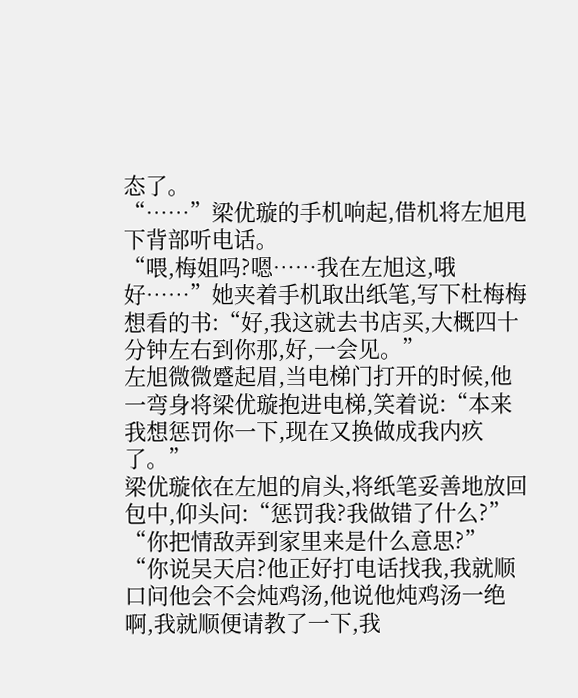态了。
“……”梁优璇的手机响起,借机将左旭甩下背部听电话。
“喂,梅姐吗?嗯……我在左旭这,哦好……”她夹着手机取出纸笔,写下杜梅梅想看的书:“好,我这就去书店买,大概四十分钟左右到你那,好,一会见。”
左旭微微蹙起眉,当电梯门打开的时候,他一弯身将梁优璇抱进电梯,笑着说:“本来我想惩罚你一下,现在又换做成我内疚了。”
梁优璇依在左旭的肩头,将纸笔妥善地放回包中,仰头问:“惩罚我?我做错了什么?”
“你把情敌弄到家里来是什么意思?”
“你说吴天启?他正好打电话找我,我就顺口问他会不会炖鸡汤,他说他炖鸡汤一绝啊,我就顺便请教了一下,我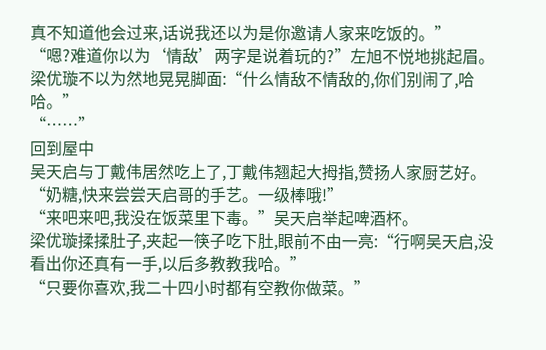真不知道他会过来,话说我还以为是你邀请人家来吃饭的。”
“嗯?难道你以为‘情敌’两字是说着玩的?”左旭不悦地挑起眉。
梁优璇不以为然地晃晃脚面:“什么情敌不情敌的,你们别闹了,哈哈。”
“……”
回到屋中
吴天启与丁戴伟居然吃上了,丁戴伟翘起大拇指,赞扬人家厨艺好。
“奶糖,快来尝尝天启哥的手艺。一级棒哦!”
“来吧来吧,我没在饭菜里下毒。”吴天启举起啤酒杯。
梁优璇揉揉肚子,夹起一筷子吃下肚,眼前不由一亮:“行啊吴天启,没看出你还真有一手,以后多教教我哈。”
“只要你喜欢,我二十四小时都有空教你做菜。”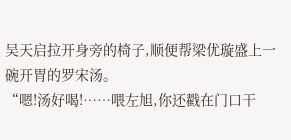吴天启拉开身旁的椅子,顺便帮梁优璇盛上一碗开胃的罗宋汤。
“嗯!汤好喝!……喂左旭,你还戳在门口干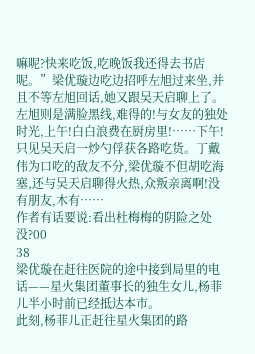嘛呢?快来吃饭,吃晚饭我还得去书店呢。”梁优璇边吃边招呼左旭过来坐,并且不等左旭回话,她又跟吴天启聊上了。
左旭则是满脸黑线,难得的!与女友的独处时光,上午!白白浪费在厨房里!……下午!只见吴天启一炒勺俘获各路吃货。丁戴伟为口吃的敌友不分,梁优璇不但胡吃海塞,还与吴天启聊得火热,众叛亲离啊!没有朋友,木有……
作者有话要说:看出杜梅梅的阴险之处没?00
38
梁优璇在赶往医院的途中接到局里的电话——星火集团董事长的独生女儿,杨菲儿半小时前已经抵达本市。
此刻,杨菲儿正赶往星火集团的路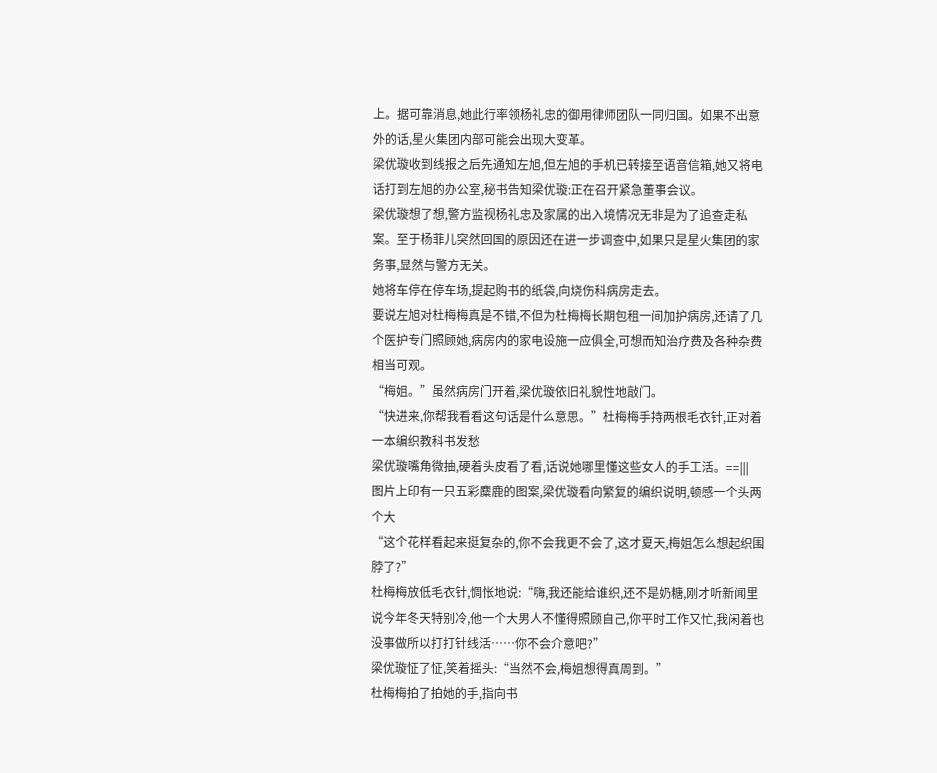上。据可靠消息,她此行率领杨礼忠的御用律师团队一同归国。如果不出意外的话,星火集团内部可能会出现大变革。
梁优璇收到线报之后先通知左旭,但左旭的手机已转接至语音信箱,她又将电话打到左旭的办公室,秘书告知梁优璇:正在召开紧急董事会议。
梁优璇想了想,警方监视杨礼忠及家属的出入境情况无非是为了追查走私案。至于杨菲儿突然回国的原因还在进一步调查中,如果只是星火集团的家务事,显然与警方无关。
她将车停在停车场,提起购书的纸袋,向烧伤科病房走去。
要说左旭对杜梅梅真是不错,不但为杜梅梅长期包租一间加护病房,还请了几个医护专门照顾她,病房内的家电设施一应俱全,可想而知治疗费及各种杂费相当可观。
“梅姐。”虽然病房门开着,梁优璇依旧礼貌性地敲门。
“快进来,你帮我看看这句话是什么意思。”杜梅梅手持两根毛衣针,正对着一本编织教科书发愁
梁优璇嘴角微抽,硬着头皮看了看,话说她哪里懂这些女人的手工活。==|||
图片上印有一只五彩麋鹿的图案,梁优璇看向繁复的编织说明,顿感一个头两个大
“这个花样看起来挺复杂的,你不会我更不会了,这才夏天,梅姐怎么想起织围脖了?”
杜梅梅放低毛衣针,惆怅地说:“嗨,我还能给谁织,还不是奶糖,刚才听新闻里说今年冬天特别冷,他一个大男人不懂得照顾自己,你平时工作又忙,我闲着也没事做所以打打针线活……你不会介意吧?”
梁优璇怔了怔,笑着摇头:“当然不会,梅姐想得真周到。”
杜梅梅拍了拍她的手,指向书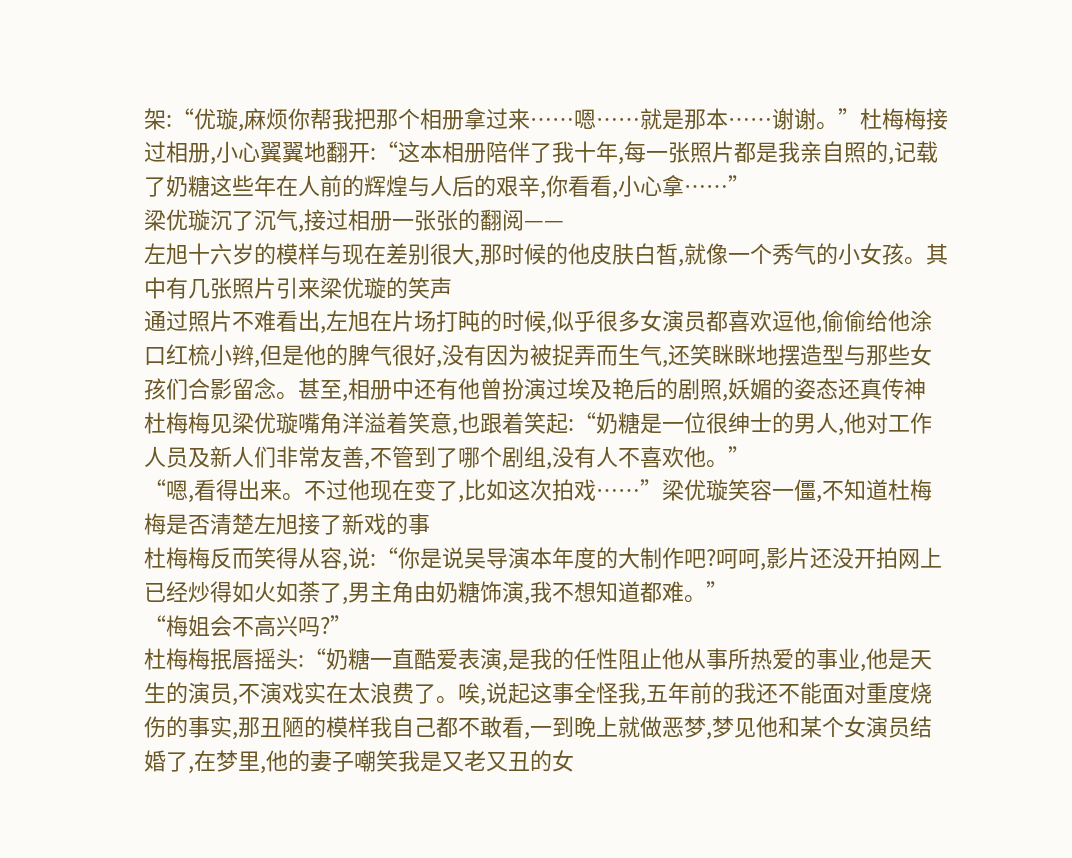架:“优璇,麻烦你帮我把那个相册拿过来……嗯……就是那本……谢谢。”杜梅梅接过相册,小心翼翼地翻开:“这本相册陪伴了我十年,每一张照片都是我亲自照的,记载了奶糖这些年在人前的辉煌与人后的艰辛,你看看,小心拿……”
梁优璇沉了沉气,接过相册一张张的翻阅——
左旭十六岁的模样与现在差别很大,那时候的他皮肤白皙,就像一个秀气的小女孩。其中有几张照片引来梁优璇的笑声
通过照片不难看出,左旭在片场打盹的时候,似乎很多女演员都喜欢逗他,偷偷给他涂口红梳小辫,但是他的脾气很好,没有因为被捉弄而生气,还笑眯眯地摆造型与那些女孩们合影留念。甚至,相册中还有他曾扮演过埃及艳后的剧照,妖媚的姿态还真传神
杜梅梅见梁优璇嘴角洋溢着笑意,也跟着笑起:“奶糖是一位很绅士的男人,他对工作人员及新人们非常友善,不管到了哪个剧组,没有人不喜欢他。”
“嗯,看得出来。不过他现在变了,比如这次拍戏……”梁优璇笑容一僵,不知道杜梅梅是否清楚左旭接了新戏的事
杜梅梅反而笑得从容,说:“你是说吴导演本年度的大制作吧?呵呵,影片还没开拍网上已经炒得如火如荼了,男主角由奶糖饰演,我不想知道都难。”
“梅姐会不高兴吗?”
杜梅梅抿唇摇头:“奶糖一直酷爱表演,是我的任性阻止他从事所热爱的事业,他是天生的演员,不演戏实在太浪费了。唉,说起这事全怪我,五年前的我还不能面对重度烧伤的事实,那丑陋的模样我自己都不敢看,一到晚上就做恶梦,梦见他和某个女演员结婚了,在梦里,他的妻子嘲笑我是又老又丑的女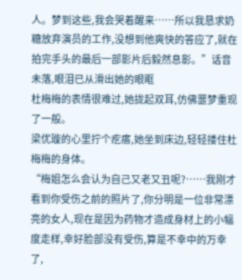人。梦到这些,我会哭着醒来……所以我恳求奶糖放弃演员的工作,没想到他爽快的答应了,就在拍完手头的最后一部影片后毅然息影。”话音未落,眼泪已从滑出她的眼眶
杜梅梅的表情很难过,她拢起双耳,仿佛噩梦重现了一般。
梁优璇的心里拧个疙瘩,她坐到床边,轻轻搂住杜梅梅的身体。
“梅姐怎么会认为自己又老又丑呢?……我刚才看到你受伤之前的照片了,你分明是一位非常漂亮的女人,现在是因为药物才造成身材上的小幅度走样,幸好脸部没有受伤,算是不幸中的万幸了,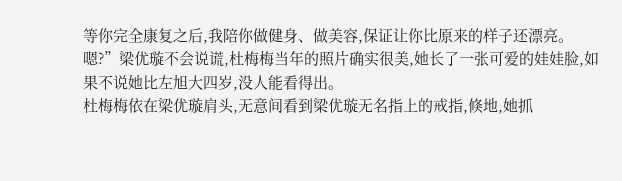等你完全康复之后,我陪你做健身、做美容,保证让你比原来的样子还漂亮。嗯?”梁优璇不会说谎,杜梅梅当年的照片确实很美,她长了一张可爱的娃娃脸,如果不说她比左旭大四岁,没人能看得出。
杜梅梅依在梁优璇肩头,无意间看到梁优璇无名指上的戒指,倏地,她抓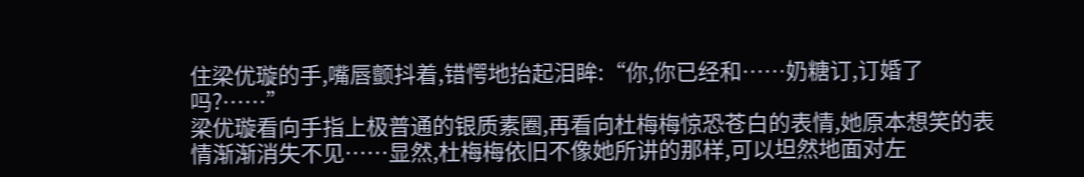住梁优璇的手,嘴唇颤抖着,错愕地抬起泪眸:“你,你已经和……奶糖订,订婚了吗?……”
梁优璇看向手指上极普通的银质素圈,再看向杜梅梅惊恐苍白的表情,她原本想笑的表情渐渐消失不见……显然,杜梅梅依旧不像她所讲的那样,可以坦然地面对左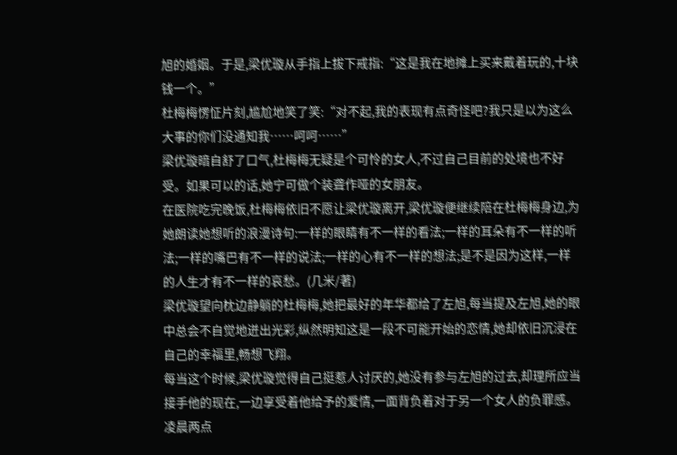旭的婚姻。于是,梁优璇从手指上拔下戒指:“这是我在地摊上买来戴着玩的,十块钱一个。”
杜梅梅愣怔片刻,尴尬地笑了笑:“对不起,我的表现有点奇怪吧?我只是以为这么大事的你们没通知我……呵呵……”
梁优璇暗自舒了口气,杜梅梅无疑是个可怜的女人,不过自己目前的处境也不好受。如果可以的话,她宁可做个装聋作哑的女朋友。
在医院吃完晚饭,杜梅梅依旧不愿让梁优璇离开,梁优璇便继续陪在杜梅梅身边,为她朗读她想听的浪漫诗句:一样的眼睛有不一样的看法;一样的耳朵有不一样的听法;一样的嘴巴有不一样的说法;一样的心有不一样的想法;是不是因为这样,一样的人生才有不一样的哀愁。(几米/著)
梁优璇望向枕边静躺的杜梅梅,她把最好的年华都给了左旭,每当提及左旭,她的眼中总会不自觉地迸出光彩,纵然明知这是一段不可能开始的恋情,她却依旧沉浸在自己的幸福里,畅想飞翔。
每当这个时候,梁优璇觉得自己挺惹人讨厌的,她没有参与左旭的过去,却理所应当接手他的现在,一边享受着他给予的爱情,一面背负着对于另一个女人的负罪感。
凌晨两点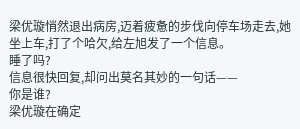梁优璇悄然退出病房,迈着疲惫的步伐向停车场走去,她坐上车,打了个哈欠,给左旭发了一个信息。
睡了吗?
信息很快回复,却问出莫名其妙的一句话——
你是谁?
梁优璇在确定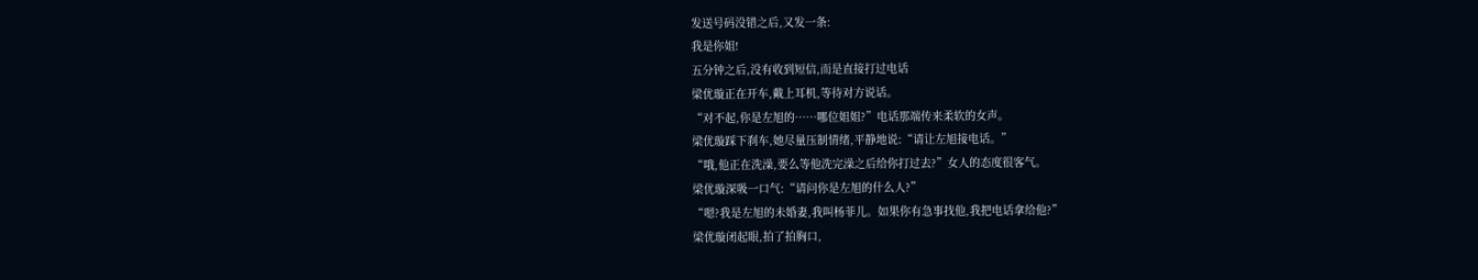发送号码没错之后,又发一条:
我是你姐!
五分钟之后,没有收到短信,而是直接打过电话
梁优璇正在开车,戴上耳机,等待对方说话。
“对不起,你是左旭的……哪位姐姐?”电话那端传来柔软的女声。
梁优璇踩下刹车,她尽量压制情绪,平静地说:“请让左旭接电话。”
“哦,他正在洗澡,要么等他洗完澡之后给你打过去?”女人的态度很客气。
梁优璇深吸一口气:“请问你是左旭的什么人?”
“嗯?我是左旭的未婚妻,我叫杨菲儿。如果你有急事找他,我把电话拿给他?”
梁优璇闭起眼,拍了拍胸口,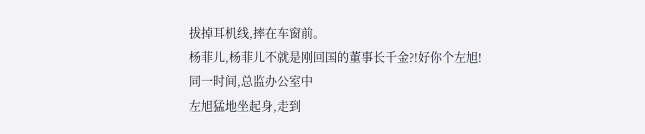拔掉耳机线,摔在车窗前。
杨菲儿,杨菲儿不就是刚回国的董事长千金?!好你个左旭!
同一时间,总监办公室中
左旭猛地坐起身,走到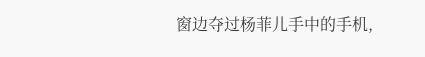窗边夺过杨菲儿手中的手机,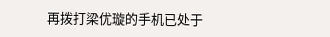再拨打梁优璇的手机已处于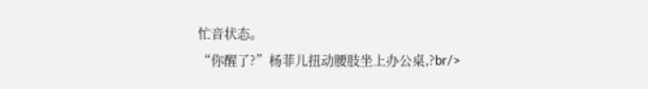忙音状态。
“你醒了?”杨菲儿扭动腰肢坐上办公桌,?br/>